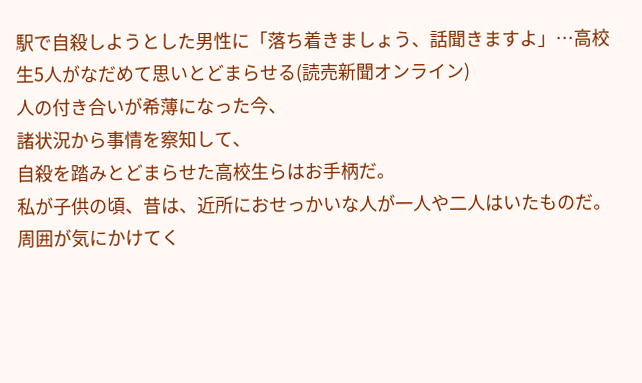駅で自殺しようとした男性に「落ち着きましょう、話聞きますよ」…高校生5人がなだめて思いとどまらせる(読売新聞オンライン)
人の付き合いが希薄になった今、
諸状況から事情を察知して、
自殺を踏みとどまらせた高校生らはお手柄だ。
私が子供の頃、昔は、近所におせっかいな人が一人や二人はいたものだ。
周囲が気にかけてく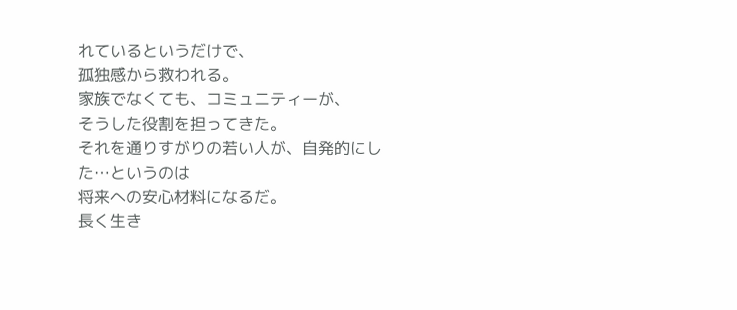れているというだけで、
孤独感から救われる。
家族でなくても、コミュニティーが、
そうした役割を担ってきた。
それを通りすがりの若い人が、自発的にした…というのは
将来への安心材料になるだ。
長く生き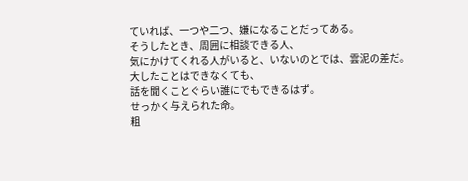ていれば、一つや二つ、嫌になることだってある。
そうしたとき、周囲に相談できる人、
気にかけてくれる人がいると、いないのとでは、雲泥の差だ。
大したことはできなくても、
話を聞くことぐらい誰にでもできるはず。
せっかく与えられた命。
粗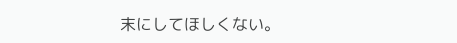末にしてほしくない。